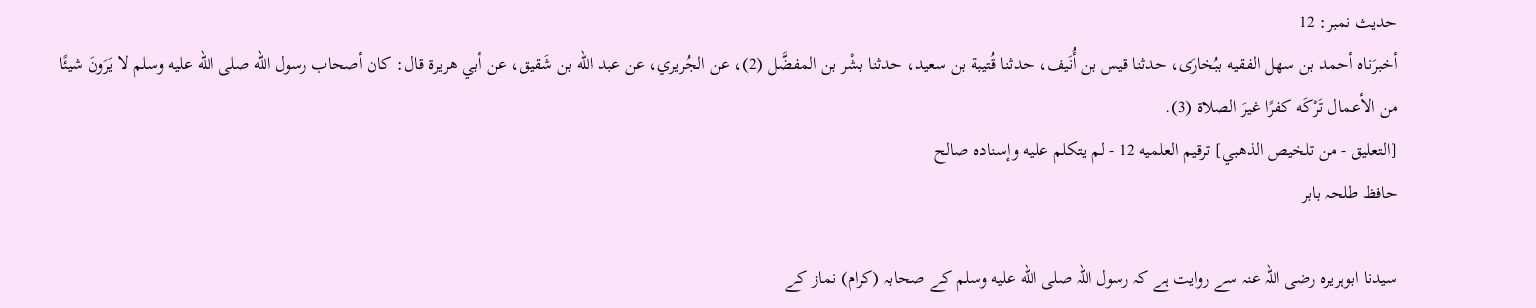حدیث نمبر: 12
أخبرَناه أحمد بن سهل الفقيه ببُخارَى، حدثنا قيس بن أُنَيف، حدثنا قُتيبة بن سعيد، حدثنا بشْر بن المفضَّل (2)، عن الجُريري، عن عبد الله بن شَقيق، عن أبي هريرة قال: كان أصحاب رسول الله صلى الله عليه وسلم لا يَرَونَ شيئًا من الأعمال تَرْكَه كفرًا غيرَ الصلاة (3).
[التعليق - من تلخيص الذهبي] ترقيم العلميه 12 - لم يتكلم عليه وإسناده صالح
حافظ طلحہ بابر

سیدنا ابوہریرہ رضی اللہ عنہ سے روایت ہے کہ رسول اللہ صلى الله عليه وسلم کے صحابہ (کرام) نماز کے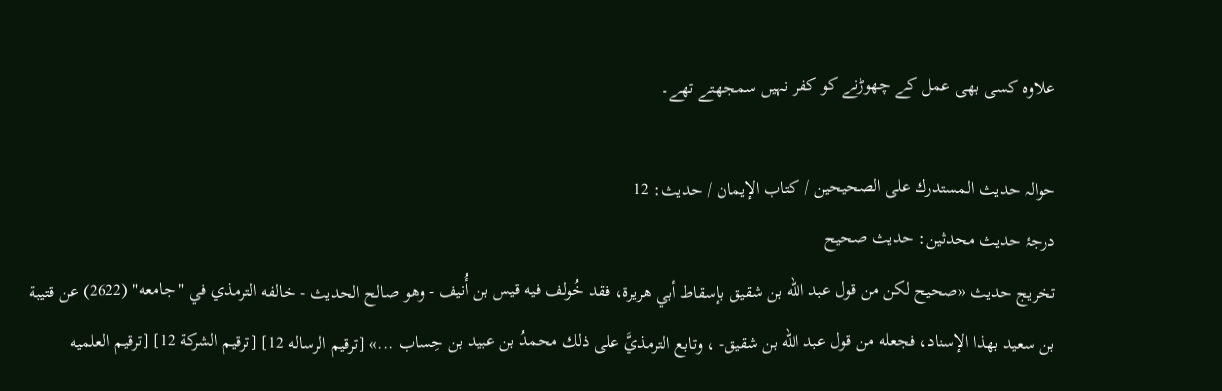علاوہ کسی بھی عمل کے چھوڑنے کو کفر نہیں سمجھتے تھے۔

حوالہ حدیث المستدرك على الصحيحين / كتاب الإيمان / حدیث: 12
درجۂ حدیث محدثین: حديث صحيح
تخریج حدیث «صحيح لكن من قول عبد الله بن شقيق بإسقاط أبي هريرة، فقد خُولف فيه قيس بن أُنيف - وهو صالح الحديث - خالفه الترمذي في "جامعه" (2622) عن قتيبة بن سعيد بهذا الإسناد، فجعله من قول عبد الله بن شقيق- ، وتابع الترمذيَّ على ذلك محمدُ بن عبيد بن حِساب ...» [ترقيم الرساله 12] [ترقيم الشركة 12] [ترقيم العلميه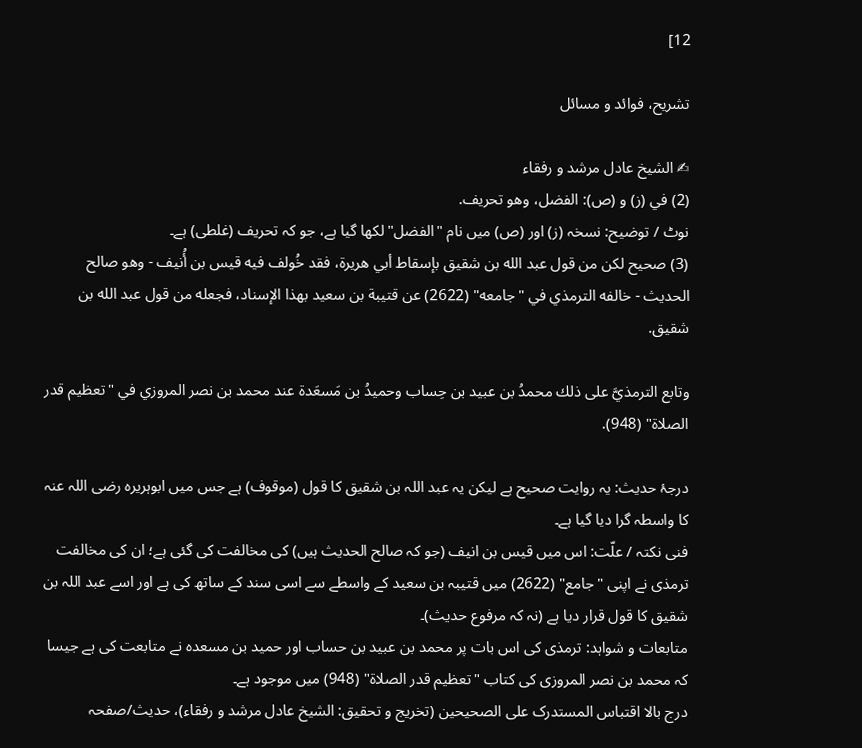12]

تشریح، فوائد و مسائل

✍ الشیخ عادل مرشد و رفقاء
(2) في (ز) و (ص): الفضل، وهو تحريف.
نوٹ / توضیح: نسخہ (ز) اور (ص) میں نام "الفضل" لکھا گیا ہے، جو کہ تحریف (غلطی) ہے۔
(3) صحيح لكن من قول عبد الله بن شقيق بإسقاط أبي هريرة، فقد خُولف فيه قيس بن أُنيف - وهو صالح الحديث - خالفه الترمذي في "جامعه" (2622) عن قتيبة بن سعيد بهذا الإسناد، فجعله من قول عبد الله بن شقيق.

وتابع الترمذيَّ على ذلك محمدُ بن عبيد بن حِساب وحميدُ بن مَسعَدة عند محمد بن نصر المروزي في "تعظيم قدر الصلاة" (948).

درجۂ حدیث: یہ روایت صحیح ہے لیکن یہ عبد اللہ بن شقیق کا قول (موقوف) ہے جس میں ابوہریرہ رضی اللہ عنہ کا واسطہ گرا دیا گیا ہے۔
فنی نکتہ / علّت: اس میں قیس بن انیف (جو کہ صالح الحدیث ہیں) کی مخالفت کی گئی ہے؛ ان کی مخالفت ترمذی نے اپنی "جامع" (2622) میں قتیبہ بن سعید کے واسطے سے اسی سند کے ساتھ کی ہے اور اسے عبد اللہ بن شقیق کا قول قرار دیا ہے (نہ کہ مرفوع حدیث)۔
متابعات و شواہد: ترمذی کی اس بات پر محمد بن عبید بن حساب اور حمید بن مسعدہ نے متابعت کی ہے جیسا کہ محمد بن نصر المروزی کی کتاب "تعظیم قدر الصلاۃ" (948) میں موجود ہے۔
درج بالا اقتباس المستدرک علی الصحیحین (تخریج و تحقیق: الشیخ عادل مرشد و رفقاء)، حدیث/صفحہ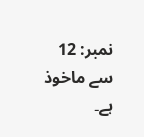نمبر: 12 سے ماخوذ ہے۔